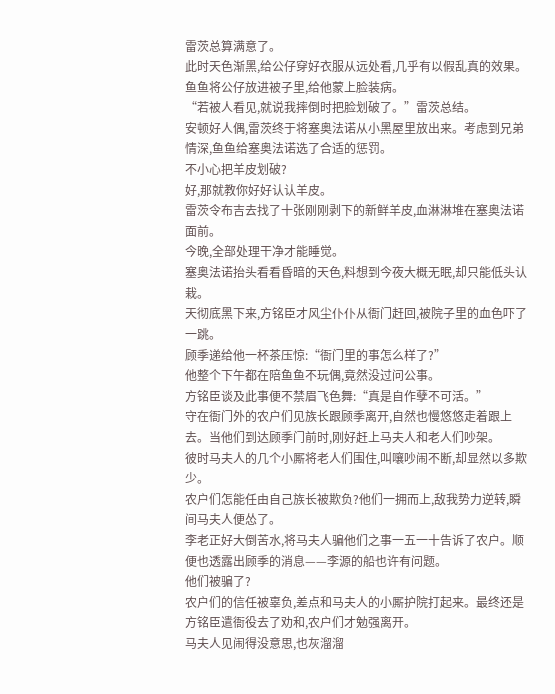雷茨总算满意了。
此时天色渐黑,给公仔穿好衣服从远处看,几乎有以假乱真的效果。鱼鱼将公仔放进被子里,给他蒙上脸装病。
“若被人看见,就说我摔倒时把脸划破了。”雷茨总结。
安顿好人偶,雷茨终于将塞奥法诺从小黑屋里放出来。考虑到兄弟情深,鱼鱼给塞奥法诺选了合适的惩罚。
不小心把羊皮划破?
好,那就教你好好认认羊皮。
雷茨令布吉去找了十张刚刚剥下的新鲜羊皮,血淋淋堆在塞奥法诺面前。
今晚,全部处理干净才能睡觉。
塞奥法诺抬头看看昏暗的天色,料想到今夜大概无眠,却只能低头认栽。
天彻底黑下来,方铭臣才风尘仆仆从衙门赶回,被院子里的血色吓了一跳。
顾季递给他一杯茶压惊:“衙门里的事怎么样了?”
他整个下午都在陪鱼鱼不玩偶,竟然没过问公事。
方铭臣谈及此事便不禁眉飞色舞:“真是自作孽不可活。”
守在衙门外的农户们见族长跟顾季离开,自然也慢悠悠走着跟上去。当他们到达顾季门前时,刚好赶上马夫人和老人们吵架。
彼时马夫人的几个小厮将老人们围住,叫嚷吵闹不断,却显然以多欺少。
农户们怎能任由自己族长被欺负?他们一拥而上,敌我势力逆转,瞬间马夫人便怂了。
李老正好大倒苦水,将马夫人骗他们之事一五一十告诉了农户。顺便也透露出顾季的消息——李源的船也许有问题。
他们被骗了?
农户们的信任被辜负,差点和马夫人的小厮护院打起来。最终还是方铭臣遣衙役去了劝和,农户们才勉强离开。
马夫人见闹得没意思,也灰溜溜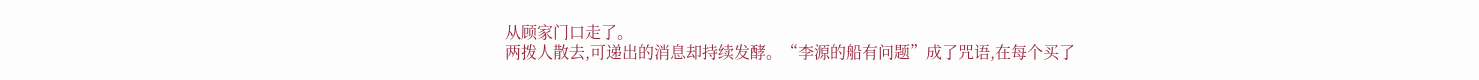从顾家门口走了。
两拨人散去,可递出的消息却持续发酵。“李源的船有问题”成了咒语,在每个买了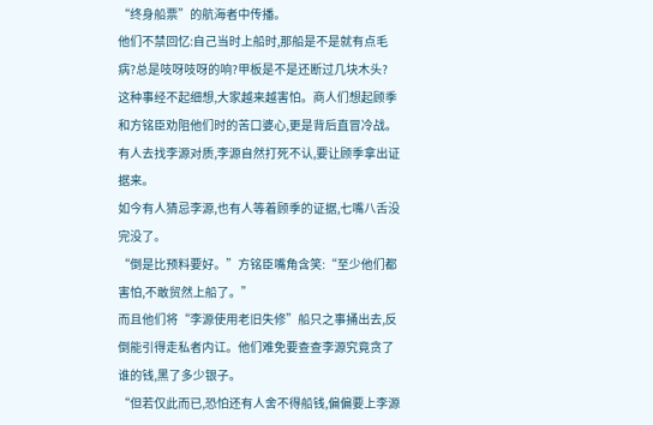“终身船票”的航海者中传播。
他们不禁回忆:自己当时上船时,那船是不是就有点毛病?总是吱呀吱呀的响?甲板是不是还断过几块木头?
这种事经不起细想,大家越来越害怕。商人们想起顾季和方铭臣劝阻他们时的苦口婆心,更是背后直冒冷战。
有人去找李源对质,李源自然打死不认,要让顾季拿出证据来。
如今有人猜忌李源,也有人等着顾季的证据,七嘴八舌没完没了。
“倒是比预料要好。”方铭臣嘴角含笑:“至少他们都害怕,不敢贸然上船了。”
而且他们将“李源使用老旧失修”船只之事捅出去,反倒能引得走私者内讧。他们难免要查查李源究竟贪了谁的钱,黑了多少银子。
“但若仅此而已,恐怕还有人舍不得船钱,偏偏要上李源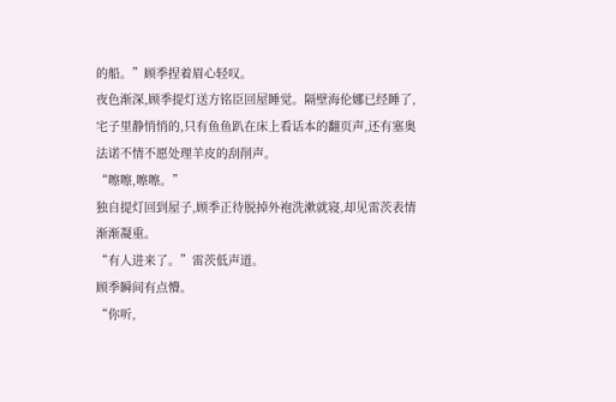的船。”顾季捏着眉心轻叹。
夜色渐深,顾季提灯送方铭臣回屋睡觉。隔壁海伦娜已经睡了,宅子里静悄悄的,只有鱼鱼趴在床上看话本的翻页声,还有塞奥法诺不情不愿处理羊皮的刮削声。
“嚓嚓,嚓嚓。”
独自提灯回到屋子,顾季正待脱掉外袍洗漱就寝,却见雷茨表情渐渐凝重。
“有人进来了。”雷茨低声道。
顾季瞬间有点懵。
“你听,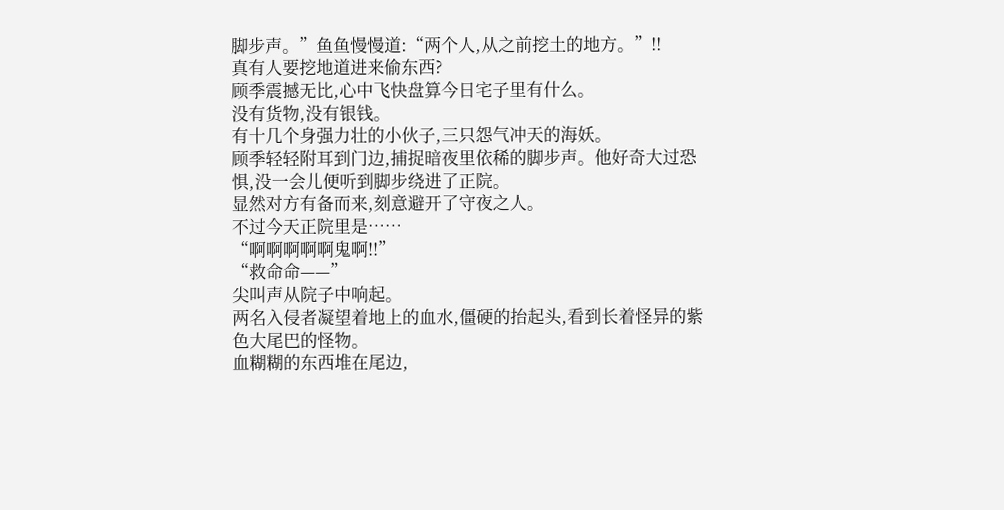脚步声。”鱼鱼慢慢道:“两个人,从之前挖土的地方。”!!
真有人要挖地道进来偷东西?
顾季震撼无比,心中飞快盘算今日宅子里有什么。
没有货物,没有银钱。
有十几个身强力壮的小伙子,三只怨气冲天的海妖。
顾季轻轻附耳到门边,捕捉暗夜里依稀的脚步声。他好奇大过恐惧,没一会儿便听到脚步绕进了正院。
显然对方有备而来,刻意避开了守夜之人。
不过今天正院里是……
“啊啊啊啊啊鬼啊!!”
“救命命——”
尖叫声从院子中响起。
两名入侵者凝望着地上的血水,僵硬的抬起头,看到长着怪异的紫色大尾巴的怪物。
血糊糊的东西堆在尾边,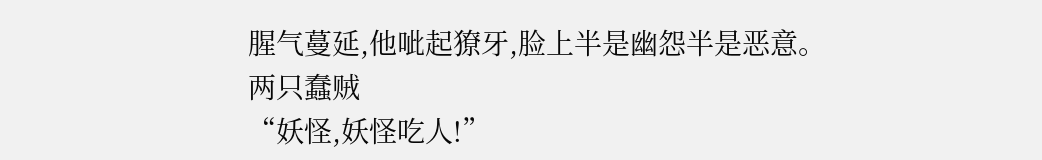腥气蔓延,他呲起獠牙,脸上半是幽怨半是恶意。
两只蠢贼
“妖怪,妖怪吃人!”